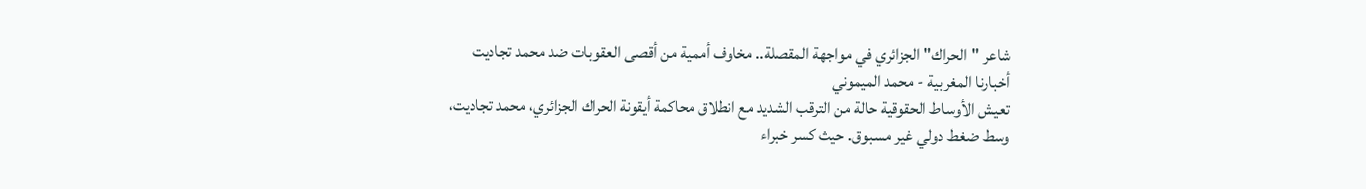شاعر "الحراك" الجزائري في مواجهة المقصلة.. مخاوف أممية من أقصى العقوبات ضد محمد تجاديت
أخبارنا المغربية - محمد الميموني
تعيش الأوساط الحقوقية حالة من الترقب الشديد مع انطلاق محاكمة أيقونة الحراك الجزائري، محمد تجاديت، وسط ضغط دولي غير مسبوق. حيث كسر خبراء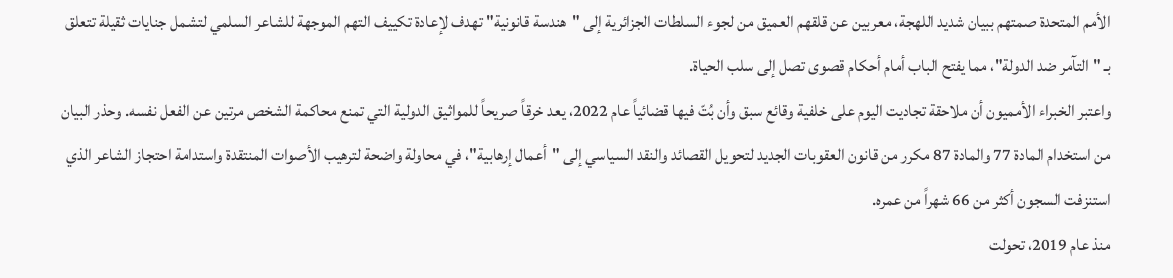الأمم المتحدة صمتهم ببيان شديد اللهجة، معربين عن قلقهم العميق من لجوء السلطات الجزائرية إلى "هندسة قانونية" تهدف لإعادة تكييف التهم الموجهة للشاعر السلمي لتشمل جنايات ثقيلة تتعلق بـ "التآمر ضد الدولة"، مما يفتح الباب أمام أحكام قصوى تصل إلى سلب الحياة.
واعتبر الخبراء الأمميون أن ملاحقة تجاديت اليوم على خلفية وقائع سبق وأن بُتّ فيها قضائياً عام 2022، يعد خرقاً صريحاً للمواثيق الدولية التي تمنع محاكمة الشخص مرتين عن الفعل نفسه. وحذر البيان من استخدام المادة 77 والمادة 87 مكرر من قانون العقوبات الجديد لتحويل القصائد والنقد السياسي إلى "أعمال إرهابية"، في محاولة واضحة لترهيب الأصوات المنتقدة واستدامة احتجاز الشاعر الذي استنزفت السجون أكثر من 66 شهراً من عمره.
منذ عام 2019، تحولت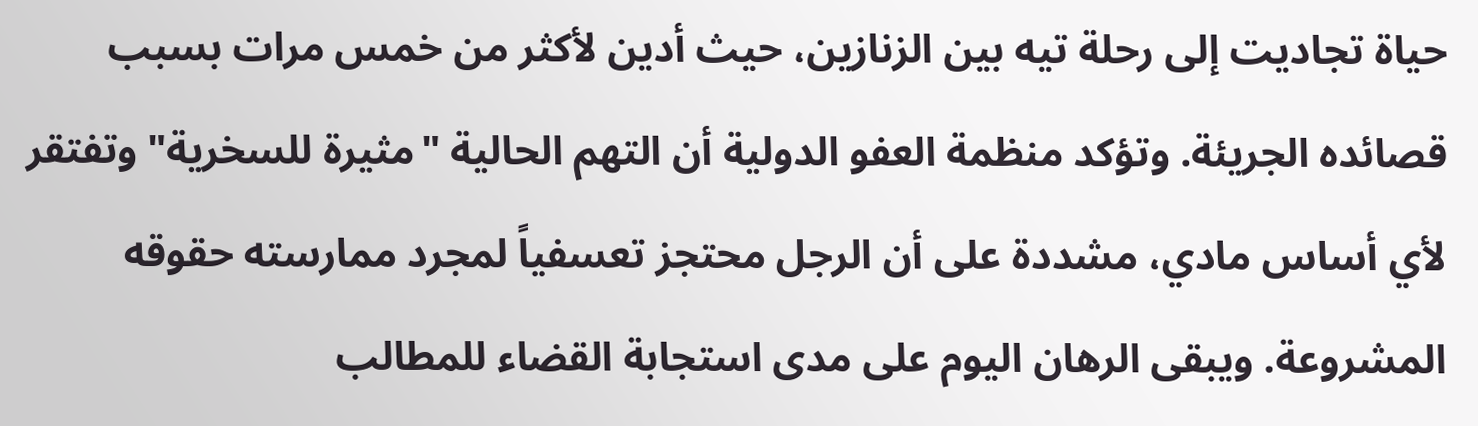حياة تجاديت إلى رحلة تيه بين الزنازين، حيث أدين لأكثر من خمس مرات بسبب قصائده الجريئة. وتؤكد منظمة العفو الدولية أن التهم الحالية "مثيرة للسخرية" وتفتقر لأي أساس مادي، مشددة على أن الرجل محتجز تعسفياً لمجرد ممارسته حقوقه المشروعة. ويبقى الرهان اليوم على مدى استجابة القضاء للمطالب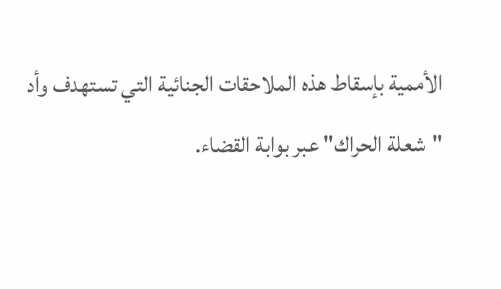الأممية بإسقاط هذه الملاحقات الجنائية التي تستهدف وأد "شعلة الحراك" عبر بوابة القضاء.